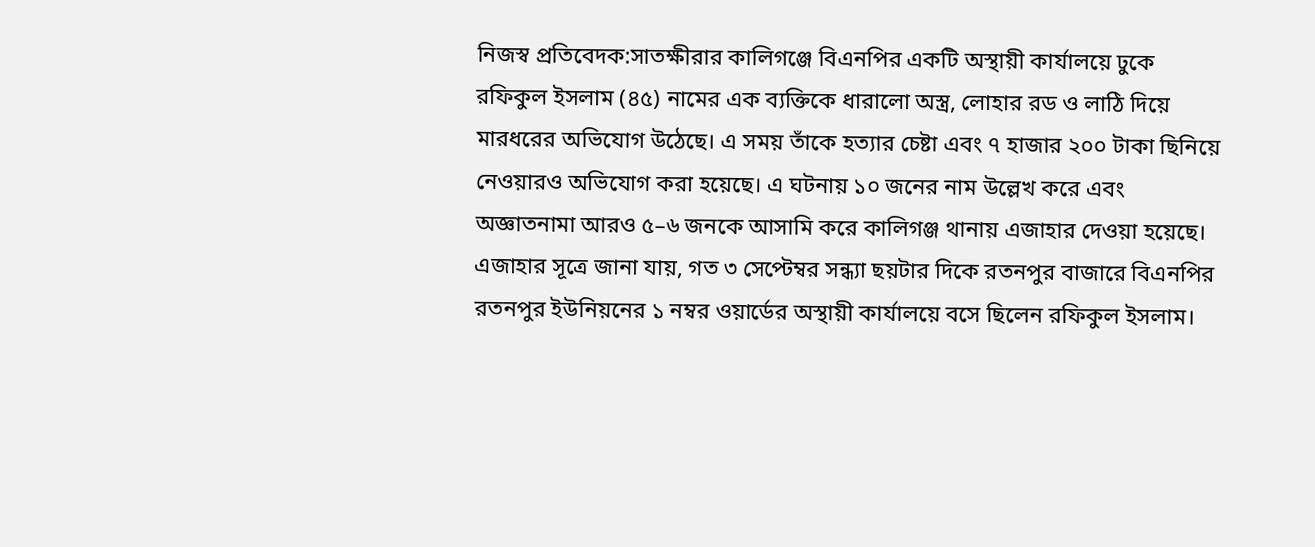নিজস্ব প্রতিবেদক:সাতক্ষীরার কালিগঞ্জে বিএনপির একটি অস্থায়ী কার্যালয়ে ঢুকে রফিকুল ইসলাম (৪৫) নামের এক ব্যক্তিকে ধারালো অস্ত্র, লোহার রড ও লাঠি দিয়ে মারধরের অভিযোগ উঠেছে। এ সময় তাঁকে হত্যার চেষ্টা এবং ৭ হাজার ২০০ টাকা ছিনিয়ে নেওয়ারও অভিযোগ করা হয়েছে। এ ঘটনায় ১০ জনের নাম উল্লেখ করে এবং অজ্ঞাতনামা আরও ৫–৬ জনকে আসামি করে কালিগঞ্জ থানায় এজাহার দেওয়া হয়েছে।
এজাহার সূত্রে জানা যায়, গত ৩ সেপ্টেম্বর সন্ধ্যা ছয়টার দিকে রতনপুর বাজারে বিএনপির রতনপুর ইউনিয়নের ১ নম্বর ওয়ার্ডের অস্থায়ী কার্যালয়ে বসে ছিলেন রফিকুল ইসলাম।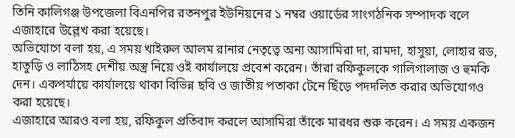তিনি কালিগঞ্জ উপজেলা বিএনপির রতনপুর ইউনিয়নের ১ নম্বর ওয়ার্ডের সাংগঠনিক সম্পাদক বলে এজাহারে উল্লেখ করা হয়েছে।
অভিযোগে বলা হয়, এ সময় খাইরুল আলম রানার নেতৃত্বে অন্য আসামিরা দা, রামদা, হাসুয়া, লোহার রড, হাতুড়ি ও লাঠিসহ দেশীয় অস্ত্র নিয়ে ওই কার্যালয়ে প্রবেশ করেন। তাঁরা রফিকুলকে গালিগালাজ ও হুমকি দেন। একপর্যায়ে কার্যালয়ে থাকা বিভিন্ন ছবি ও জাতীয় পতাকা টেনে ছিঁড়ে পদদলিত করার অভিযোগও করা হয়েছে।
এজাহারে আরও বলা হয়, রফিকুল প্রতিবাদ করলে আসামিরা তাঁকে মারধর শুরু করেন। এ সময় একজন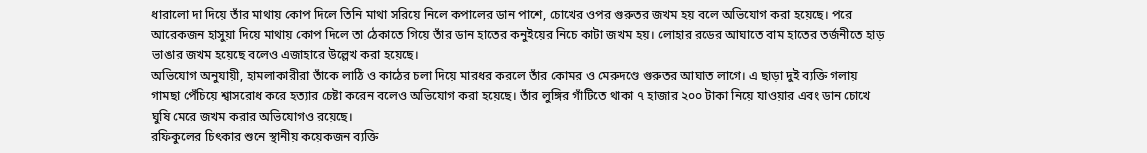ধারালো দা দিয়ে তাঁর মাথায় কোপ দিলে তিনি মাথা সরিয়ে নিলে কপালের ডান পাশে, চোখের ওপর গুরুতর জখম হয় বলে অভিযোগ করা হয়েছে। পরে আরেকজন হাসুয়া দিয়ে মাথায় কোপ দিলে তা ঠেকাতে গিয়ে তাঁর ডান হাতের কনুইয়ের নিচে কাটা জখম হয়। লোহার রডের আঘাতে বাম হাতের তর্জনীতে হাড় ভাঙার জখম হয়েছে বলেও এজাহারে উল্লেখ করা হয়েছে।
অভিযোগ অনুযায়ী, হামলাকারীরা তাঁকে লাঠি ও কাঠের চলা দিয়ে মারধর করলে তাঁর কোমর ও মেরুদণ্ডে গুরুতর আঘাত লাগে। এ ছাড়া দুই ব্যক্তি গলায় গামছা পেঁচিয়ে শ্বাসরোধ করে হত্যার চেষ্টা করেন বলেও অভিযোগ করা হয়েছে। তাঁর লুঙ্গির গাঁটিতে থাকা ৭ হাজার ২০০ টাকা নিয়ে যাওয়ার এবং ডান চোখে ঘুষি মেরে জখম করার অভিযোগও রয়েছে।
রফিকুলের চিৎকার শুনে স্থানীয় কয়েকজন ব্যক্তি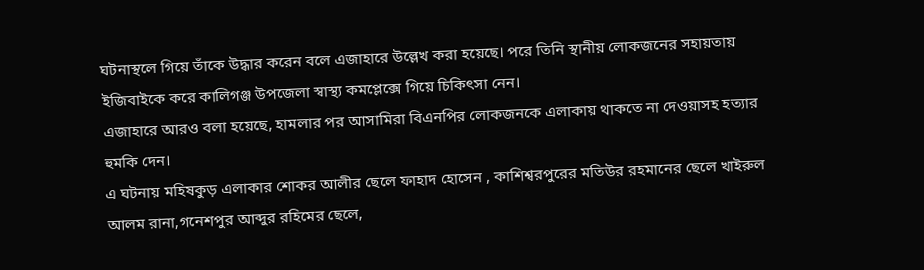ঘটনাস্থলে গিয়ে তাঁকে উদ্ধার করেন বলে এজাহারে উল্লেখ করা হয়েছে। পরে তিনি স্থানীয় লোকজনের সহায়তায় ইজিবাইকে করে কালিগঞ্জ উপজেলা স্বাস্থ্য কমপ্লেক্সে গিয়ে চিকিৎসা নেন।
এজাহারে আরও বলা হয়েছে, হামলার পর আসামিরা বিএনপির লোকজনকে এলাকায় থাকতে না দেওয়াসহ হত্যার হুমকি দেন।
এ ঘটনায় মহিষকুড় এলাকার শোকর আলীর ছেলে ফাহাদ হোসেন , কাশিশ্বরপুরের মতিউর রহমানের ছেলে খাইরুল আলম রানা,গনেশপুর আব্দুর রহিমের ছেলে,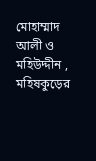মোহাম্মাদ আলী ও মহিউদ্দীন , মহিষকুড়ের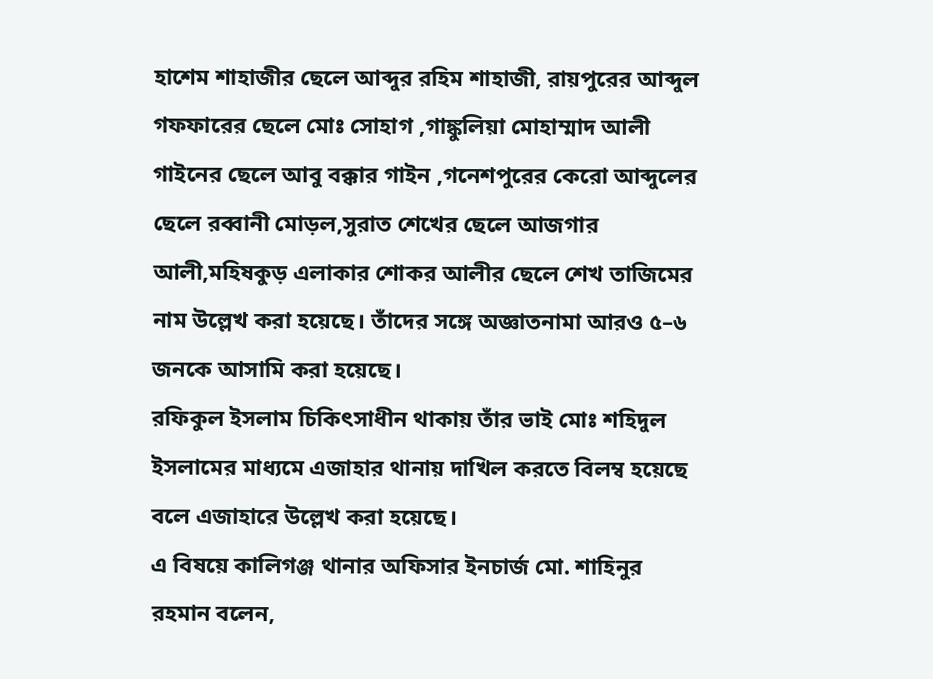হাশেম শাহাজীর ছেলে আব্দুর রহিম শাহাজী, রায়পুরের আব্দুল গফফারের ছেলে মোঃ সোহাগ ,গাঙ্কুলিয়া মোহাম্মাদ আলী গাইনের ছেলে আবু বক্কার গাইন ,গনেশপুরের কেরো আব্দুলের ছেলে রব্বানী মোড়ল,সুরাত শেখের ছেলে আজগার আলী,মহিষকুড় এলাকার শোকর আলীর ছেলে শেখ তাজিমের নাম উল্লেখ করা হয়েছে। তাঁদের সঙ্গে অজ্ঞাতনামা আরও ৫–৬ জনকে আসামি করা হয়েছে।
রফিকুল ইসলাম চিকিৎসাধীন থাকায় তাঁর ভাই মোঃ শহিদুল ইসলামের মাধ্যমে এজাহার থানায় দাখিল করতে বিলম্ব হয়েছে বলে এজাহারে উল্লেখ করা হয়েছে।
এ বিষয়ে কালিগঞ্জ থানার অফিসার ইনচার্জ মো. শাহিনুর রহমান বলেন,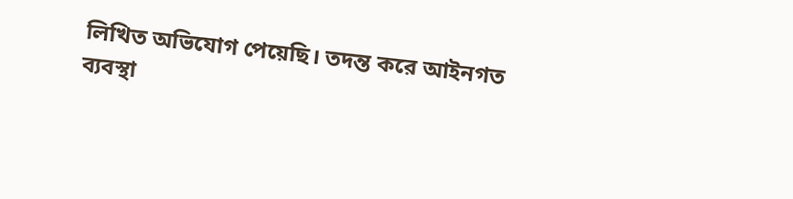লিখিত অভিযোগ পেয়েছি। তদন্ত করে আইনগত ব্যবস্থা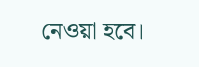নেওয়া হবে।